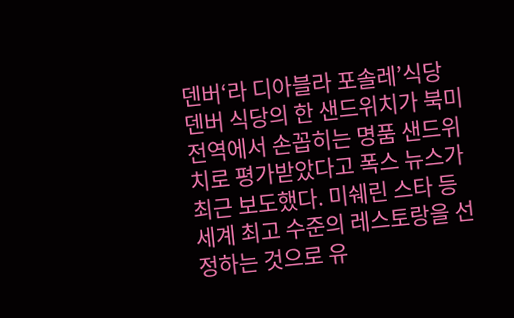덴버‘라 디아블라 포솔레’식당
덴버 식당의 한 샌드위치가 북미 전역에서 손꼽히는 명품 샌드위치로 평가받았다고 폭스 뉴스가 최근 보도했다. 미쉐린 스타 등 세계 최고 수준의 레스토랑을 선정하는 것으로 유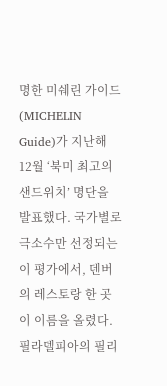명한 미쉐린 가이드(MICHELIN Guide)가 지난해 12월 ‘북미 최고의 샌드위치’ 명단을 발표했다. 국가별로 극소수만 선정되는 이 평가에서, 덴버의 레스토랑 한 곳이 이름을 올렸다. 필라델피아의 필리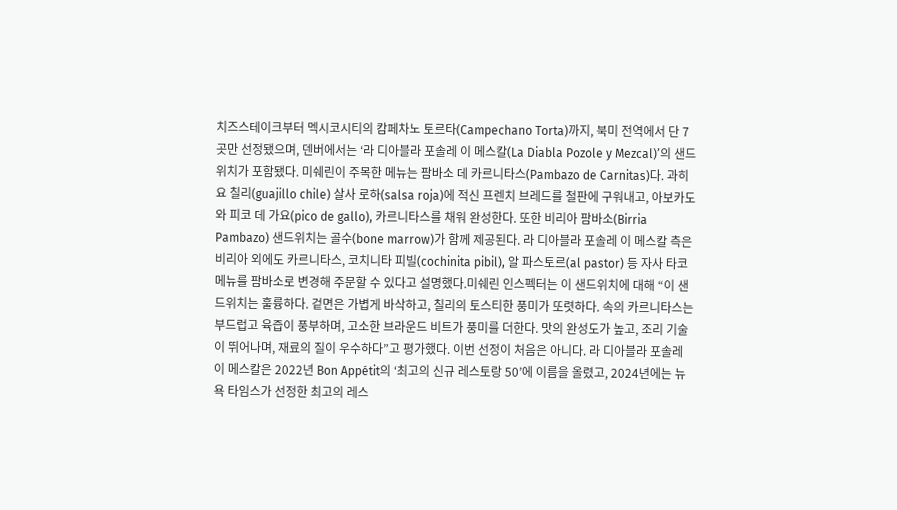치즈스테이크부터 멕시코시티의 캄페차노 토르타(Campechano Torta)까지, 북미 전역에서 단 7곳만 선정됐으며, 덴버에서는 ‘라 디아블라 포솔레 이 메스칼(La Diabla Pozole y Mezcal)’의 샌드위치가 포함됐다. 미쉐린이 주목한 메뉴는 팜바소 데 카르니타스(Pambazo de Carnitas)다. 과히요 칠리(guajillo chile) 살사 로하(salsa roja)에 적신 프렌치 브레드를 철판에 구워내고, 아보카도와 피코 데 가요(pico de gallo), 카르니타스를 채워 완성한다. 또한 비리아 팜바소(Birria Pambazo) 샌드위치는 골수(bone marrow)가 함께 제공된다. 라 디아블라 포솔레 이 메스칼 측은 비리아 외에도 카르니타스, 코치니타 피빌(cochinita pibil), 알 파스토르(al pastor) 등 자사 타코 메뉴를 팜바소로 변경해 주문할 수 있다고 설명했다.미쉐린 인스펙터는 이 샌드위치에 대해 “이 샌드위치는 훌륭하다. 겉면은 가볍게 바삭하고, 칠리의 토스티한 풍미가 또렷하다. 속의 카르니타스는 부드럽고 육즙이 풍부하며, 고소한 브라운드 비트가 풍미를 더한다. 맛의 완성도가 높고, 조리 기술이 뛰어나며, 재료의 질이 우수하다”고 평가했다. 이번 선정이 처음은 아니다. 라 디아블라 포솔레 이 메스칼은 2022년 Bon Appétit의 ‘최고의 신규 레스토랑 50’에 이름을 올렸고, 2024년에는 뉴욕 타임스가 선정한 최고의 레스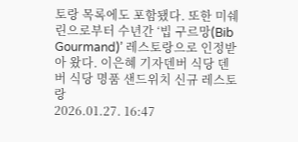토랑 목록에도 포함됐다. 또한 미쉐린으로부터 수년간 ‘빕 구르망(Bib Gourmand)’ 레스토랑으로 인정받아 왔다. 이은혜 기자덴버 식당 덴버 식당 명품 샌드위치 신규 레스토랑
2026.01.27. 16:47